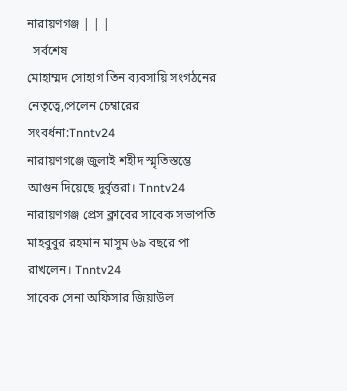নারায়ণগঞ্জ | | |
  সর্বশেষ
মোহাম্মদ সোহাগ তিন ব্যবসায়ি সংগঠনের নেতৃত্বে,পেলেন চেম্বারের সংবর্ধনা:Tnntv24
নারায়ণগঞ্জে জুলাই শহীদ স্মৃতিস্তম্ভে আগুন দিয়েছে দুর্বৃত্তরা। Tnntv24
নারায়ণগঞ্জ প্রেস ক্লাবের সাবেক সভাপতি মাহবুবুর রহমান মাসুম ৬৯ বছরে পা রাখলেন। Tnntv24
সাবেক সেনা অফিসার জিয়াউল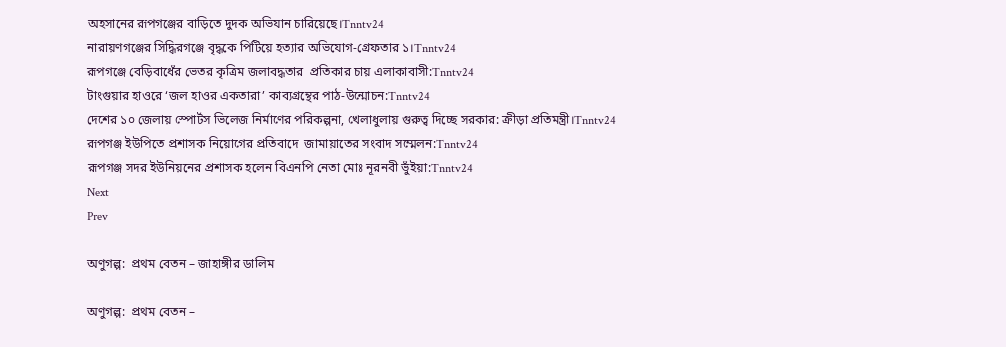অহসানের রূপগঞ্জের বাড়িতে দুদক অভিযান চারিয়েছে।Tnntv24
নারায়ণগঞ্জের সিদ্ধিরগঞ্জে বৃদ্ধকে পিটিয়ে হত্যার অভিযোগ-গ্রেফতার ১।Tnntv24
রূপগঞ্জে বেড়িবাধেঁর ভেতর কৃত্রিম জলাবদ্ধতার  প্রতিকার চায় এলাকাবাসী:Tnntv24
টাংগুয়ার হাওরে ‘জল হাওর একতারা’ কাব্যগ্রন্থের পাঠ-উন্মোচন:Tnntv24
দেশের ১০ জেলায় স্পোর্টস ভিলেজ নির্মাণের পরিকল্পনা, খেলাধুলায় গুরুত্ব দিচ্ছে সরকার: ক্রীড়া প্রতিমন্ত্রী।Tnntv24
রূপগঞ্জ ইউপিতে প্রশাসক নিয়োগের প্রতিবাদে  জামায়াতের সংবাদ সম্মেলন:Tnntv24
রূপগঞ্জ সদর ইউনিয়নের প্রশাসক হলেন বিএনপি নেতা মোঃ নূরনবী ভুঁইয়া:Tnntv24
Next
Prev

অণুগল্প:  প্রথম বেতন – জাহাঙ্গীর ডালিম

অণুগল্প:  প্রথম বেতন –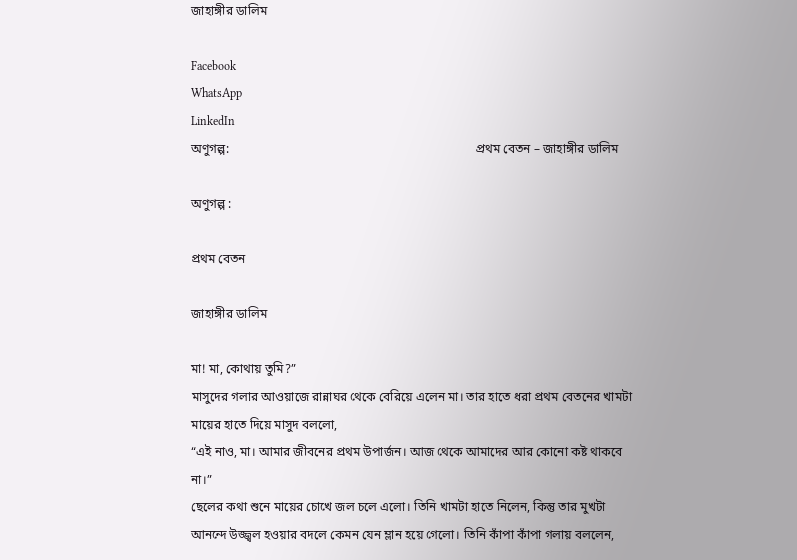জাহাঙ্গীর ডালিম

Facebook
WhatsApp
LinkedIn
অণুগল্প:                                                                               প্রথম বেতন – জাহাঙ্গীর ডালিম

অণুগল্প :

প্রথম বেতন

জাহাঙ্গীর ডালিম

মা! মা, কোথায় তুমি?”
মাসুদের গলার আওয়াজে রান্নাঘর থেকে বেরিয়ে এলেন মা। তার হাতে ধরা প্রথম বেতনের খামটা মায়ের হাতে দিয়ে মাসুদ বললো,
“এই নাও, মা। আমার জীবনের প্রথম উপার্জন। আজ থেকে আমাদের আর কোনো কষ্ট থাকবে না।”
ছেলের কথা শুনে মায়ের চোখে জল চলে এলো। তিনি খামটা হাতে নিলেন, কিন্তু তার মুখটা আনন্দে উজ্জ্বল হওয়ার বদলে কেমন যেন ম্লান হয়ে গেলো। তিনি কাঁপা কাঁপা গলায় বললেন,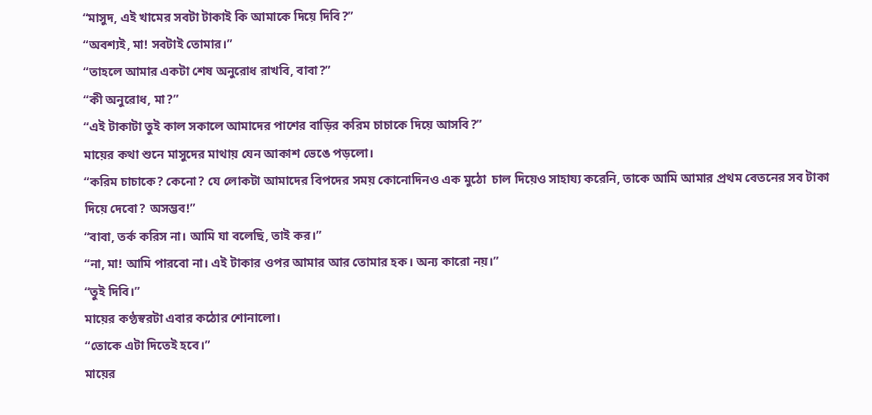“মাসুদ, এই খামের সবটা টাকাই কি আমাকে দিয়ে দিবি?”
“অবশ্যই, মা! সবটাই তোমার।”
“তাহলে আমার একটা শেষ অনুরোধ রাখবি, বাবা?”
“কী অনুরোধ, মা?”
“এই টাকাটা তুই কাল সকালে আমাদের পাশের বাড়ির করিম চাচাকে দিয়ে আসবি?”
মায়ের কথা শুনে মাসুদের মাথায় যেন আকাশ ভেঙে পড়লো।
“করিম চাচাকে? কেনো? যে লোকটা আমাদের বিপদের সময় কোনোদিনও এক মুঠো  চাল দিয়েও সাহায্য করেনি, তাকে আমি আমার প্রথম বেতনের সব টাকা দিয়ে দেবো? অসম্ভব!”
“বাবা, তর্ক করিস না। আমি যা বলেছি, তাই কর।”
“না, মা! আমি পারবো না। এই টাকার ওপর আমার আর তোমার হক। অন্য কারো নয়।”
“তুই দিবি।”
মায়ের কণ্ঠস্বরটা এবার কঠোর শোনালো।
“তোকে এটা দিতেই হবে।”
মায়ের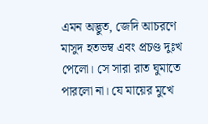এমন অদ্ভুত, জেদি আচরণে মাসুদ হতভম্ব এবং প্রচণ্ড দুঃখ পেলো। সে সারা রাত ঘুমাতে পারলো না। যে মায়ের মুখে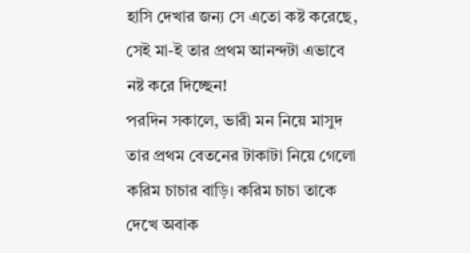হাসি দেখার জন্য সে এতো কষ্ট করেছে, সেই মা-ই তার প্রথম আনন্দটা এভাবে নষ্ট করে দিচ্ছেন!
পরদিন সকালে, ভারী মন নিয়ে মাসুদ তার প্রথম বেতনের টাকাটা নিয়ে গেলো করিম চাচার বাড়ি। করিম চাচা তাকে দেখে অবাক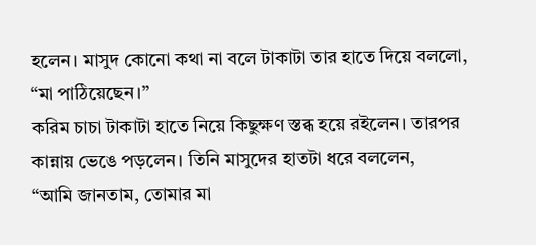হলেন। মাসুদ কোনো কথা না বলে টাকাটা তার হাতে দিয়ে বললো,
“মা পাঠিয়েছেন।”
করিম চাচা টাকাটা হাতে নিয়ে কিছুক্ষণ স্তব্ধ হয়ে রইলেন। তারপর কান্নায় ভেঙে পড়লেন। তিনি মাসুদের হাতটা ধরে বললেন,
“আমি জানতাম, তোমার মা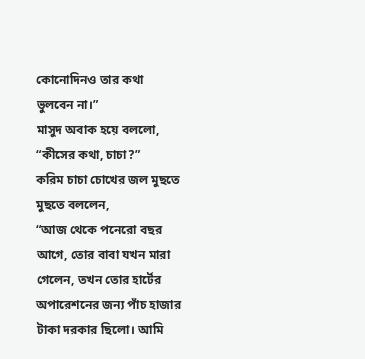কোনোদিনও তার কথা ভুলবেন না।”
মাসুদ অবাক হয়ে বললো,
“কীসের কথা, চাচা?”
করিম চাচা চোখের জল মুছতে মুছতে বললেন,
“আজ থেকে পনেরো বছর আগে, তোর বাবা যখন মারা গেলেন, তখন তোর হার্টের অপারেশনের জন্য পাঁচ হাজার টাকা দরকার ছিলো। আমি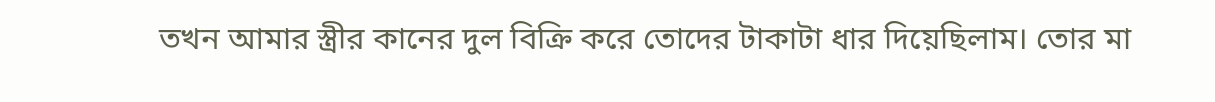তখন আমার স্ত্রীর কানের দুল বিক্রি করে তোদের টাকাটা ধার দিয়েছিলাম। তোর মা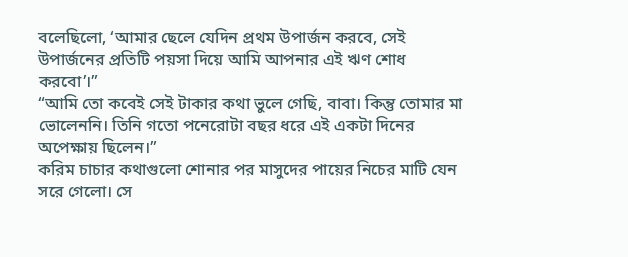বলেছিলো, ‘আমার ছেলে যেদিন প্রথম উপার্জন করবে, সেই উপার্জনের প্রতিটি পয়সা দিয়ে আমি আপনার এই ঋণ শোধ করবো’।”
“আমি তো কবেই সেই টাকার কথা ভুলে গেছি, বাবা। কিন্তু তোমার মা ভোলেননি। তিনি গতো পনেরোটা বছর ধরে এই একটা দিনের অপেক্ষায় ছিলেন।”
করিম চাচার কথাগুলো শোনার পর মাসুদের পায়ের নিচের মাটি যেন সরে গেলো। সে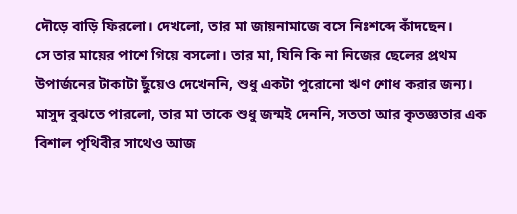দৌড়ে বাড়ি ফিরলো। দেখলো, তার মা জায়নামাজে বসে নিঃশব্দে কাঁদছেন।
সে তার মায়ের পাশে গিয়ে বসলো। তার মা, যিনি কি না নিজের ছেলের প্রথম উপার্জনের টাকাটা ছুঁয়েও দেখেননি, শুধু একটা পুরোনো ঋণ শোধ করার জন্য। মাসুদ বুঝতে পারলো, তার মা তাকে শুধু জন্মই দেননি, সততা আর কৃতজ্ঞতার এক বিশাল পৃথিবীর সাথেও আজ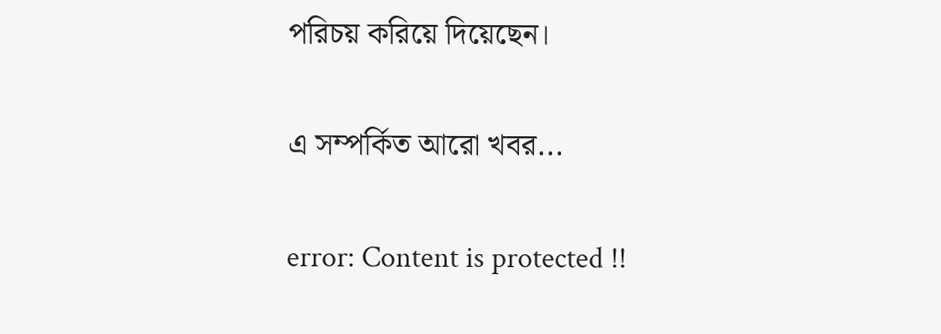পরিচয় করিয়ে দিয়েছেন।

এ সম্পর্কিত আরো খবর...

error: Content is protected !!